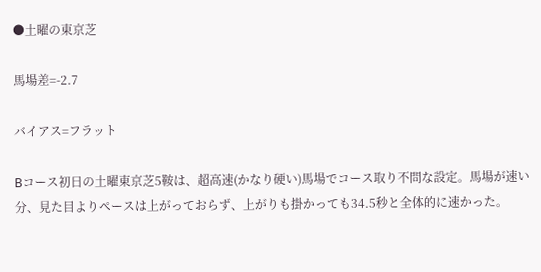●土曜の東京芝

馬場差=-2.7

バイアス=フラット

Bコース初日の土曜東京芝5鞍は、超高速(かなり硬い)馬場でコース取り不問な設定。馬場が速い分、見た目よりペースは上がっておらず、上がりも掛かっても34.5秒と全体的に速かった。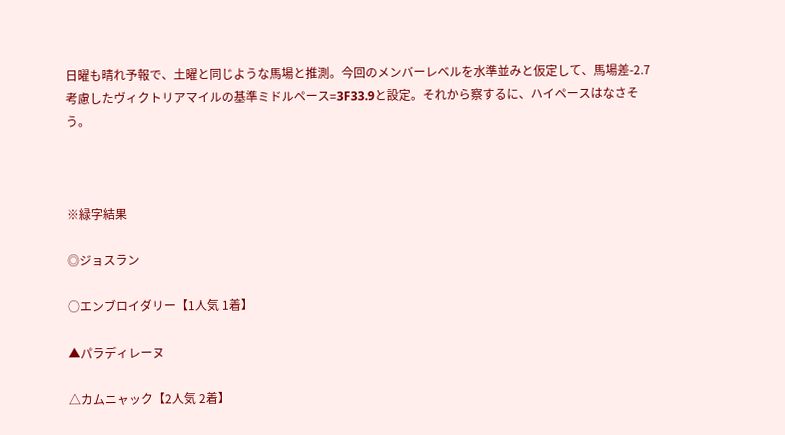日曜も晴れ予報で、土曜と同じような馬場と推測。今回のメンバーレベルを水準並みと仮定して、馬場差-2.7考慮したヴィクトリアマイルの基準ミドルペース=3F33.9と設定。それから察するに、ハイペースはなさそう。



※緑字結果

◎ジョスラン

○エンブロイダリー【1人気 1着】

▲パラディレーヌ

△カムニャック【2人気 2着】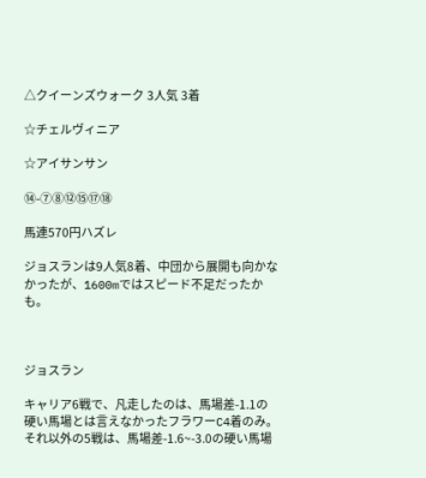△クイーンズウォーク 3人気 3着

☆チェルヴィニア

☆アイサンサン

⑭-⑦⑧⑫⑮⑰⑱

馬連570円ハズレ

ジョスランは9人気8着、中団から展開も向かなかったが、1600mではスピード不足だったかも。



ジョスラン

キャリア6戦で、凡走したのは、馬場差-1.1の硬い馬場とは言えなかったフラワーC4着のみ。それ以外の5戦は、馬場差-1.6~-3.0の硬い馬場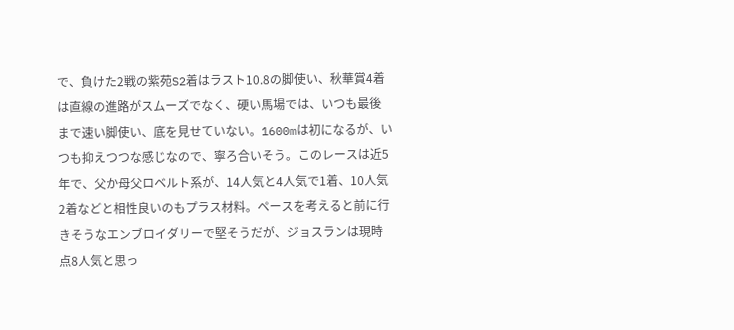で、負けた2戦の紫苑S2着はラスト10.8の脚使い、秋華賞4着は直線の進路がスムーズでなく、硬い馬場では、いつも最後まで速い脚使い、底を見せていない。1600mは初になるが、いつも抑えつつな感じなので、寧ろ合いそう。このレースは近5年で、父か母父ロベルト系が、14人気と4人気で1着、10人気2着などと相性良いのもプラス材料。ペースを考えると前に行きそうなエンブロイダリーで堅そうだが、ジョスランは現時点8人気と思っ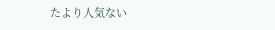たより人気ない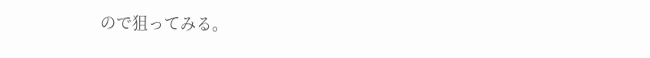ので狙ってみる。